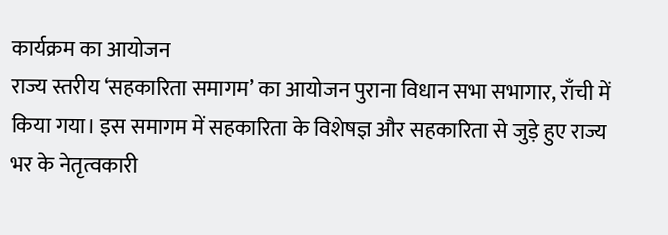कार्यक्रम का आयोजन
राज्य स्तरीय ‘सहकारिता समागम’ का आयोजन पुराना विधान सभा सभागार, राँची में किया गया। इस समागम में सहकारिता के विशेषज्ञ और सहकारिता से जुड़े हुए राज्य भर के नेतृत्वकारी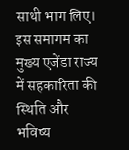साथी भाग लिए। इस समागम का मुख्य एजेंडा राज्य में सहकारिता की स्थिति और भविष्य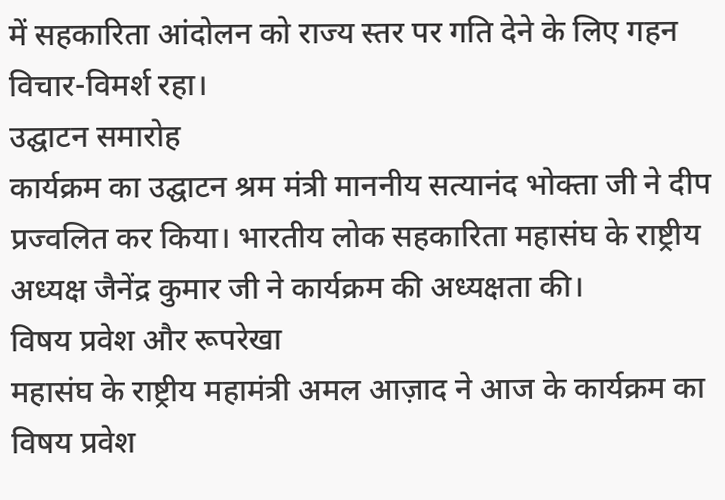में सहकारिता आंदोलन को राज्य स्तर पर गति देने के लिए गहन विचार-विमर्श रहा।
उद्घाटन समारोह
कार्यक्रम का उद्घाटन श्रम मंत्री माननीय सत्यानंद भोक्ता जी ने दीप प्रज्वलित कर किया। भारतीय लोक सहकारिता महासंघ के राष्ट्रीय अध्यक्ष जैनेंद्र कुमार जी ने कार्यक्रम की अध्यक्षता की।
विषय प्रवेश और रूपरेखा
महासंघ के राष्ट्रीय महामंत्री अमल आज़ाद ने आज के कार्यक्रम का विषय प्रवेश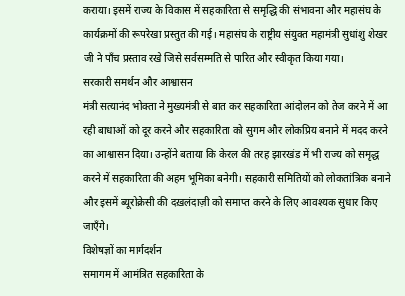कराया। इसमें राज्य के विकास में सहकारिता से समृद्धि की संभावना और महासंघ के कार्यक्रमों की रूपरेखा प्रस्तुत की गई। महासंघ के राष्ट्रीय संयुक्त महामंत्री सुधांशु शेखर जी ने पाँच प्रस्ताव रखे जिसे सर्वसम्मति से पारित और स्वीकृत किया गया।
सरकारी समर्थन और आश्वासन
मंत्री सत्यानंद भोक्ता ने मुख्यमंत्री से बात कर सहकारिता आंदोलन को तेज करने में आ रही बाधाओं को दूर करने और सहकारिता को सुगम और लोकप्रिय बनाने में मदद करने का आश्वासन दिया। उन्होंने बताया कि केरल की तरह झारखंड में भी राज्य को समृद्ध करने में सहकारिता की अहम भूमिका बनेगी। सहकारी समितियों को लोकतांत्रिक बनाने और इसमें ब्यूरोक्रेसी की दख़लंदाज़ी को समाप्त करने के लिए आवश्यक सुधार किए जाएँगे।
विशेषज्ञों का मार्गदर्शन
समागम में आमंत्रित सहकारिता के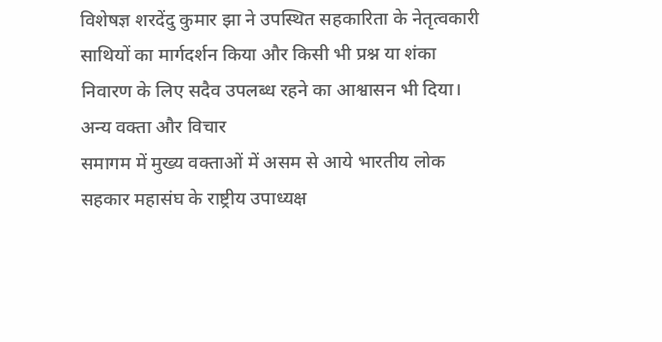विशेषज्ञ शरदेंदु कुमार झा ने उपस्थित सहकारिता के नेतृत्वकारी साथियों का मार्गदर्शन किया और किसी भी प्रश्न या शंका निवारण के लिए सदैव उपलब्ध रहने का आश्वासन भी दिया।
अन्य वक्ता और विचार
समागम में मुख्य वक्ताओं में असम से आये भारतीय लोक सहकार महासंघ के राष्ट्रीय उपाध्यक्ष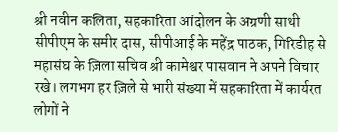श्री नवीन कलिता, सहकारिता आंदोलन के अग्रणी साथी सीपीएम के समीर दास, सीपीआई के महेंद्र पाठक, गिरिडीह से महासंघ के ज़िला सचिव श्री कामेश्वर पासवान ने अपने विचार रखे। लगभग हर ज़िले से भारी संख्या में सहकारिता में कार्यरत लोगों ने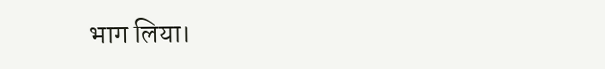भाग लिया।